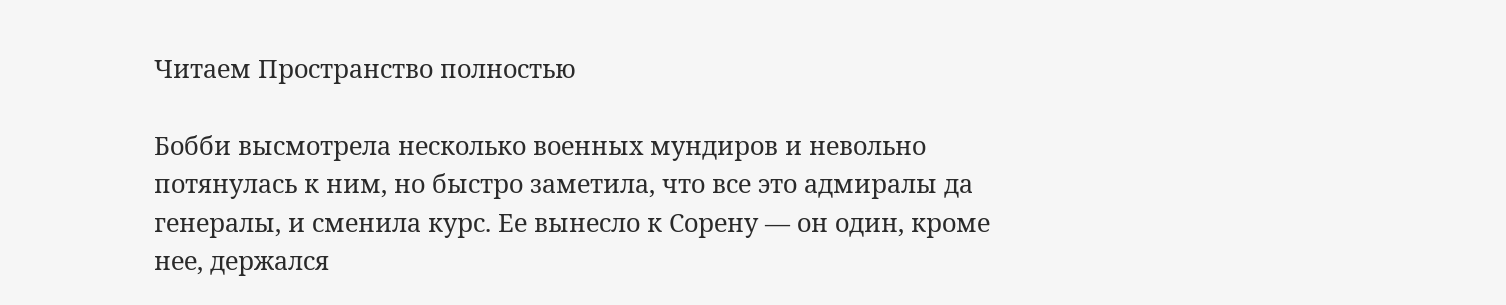Читаем Пространство полностью

Бобби высмотрела несколько военных мундиров и невольно потянулась к ним, но быстро заметила, что все это адмиралы да генералы, и сменила курс. Ее вынесло к Сорену — он один, кроме нее, держался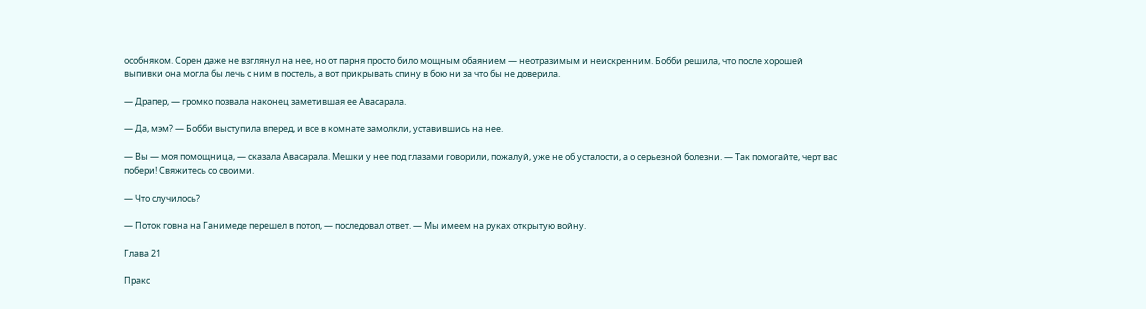особняком. Сорен даже не взглянул на нее, но от парня просто било мощным обаянием — неотразимым и неискренним. Бобби решила, что после хорошей выпивки она могла бы лечь с ним в постель, а вот прикрывать спину в бою ни за что бы не доверила.

— Драпер, — громко позвала наконец заметившая ее Авасарала.

— Да, мэм? — Бобби выступила вперед, и все в комнате замолкли, уставившись на нее.

— Вы — моя помощница, — сказала Авасарала. Мешки у нее под глазами говорили, пожалуй, уже не об усталости, а о серьезной болезни. — Так помогайте, черт вас побери! Свяжитесь со своими.

— Что случилось?

— Поток говна на Ганимеде перешел в потоп, — последовал ответ. — Мы имеем на руках открытую войну.

Глава 21

Пракс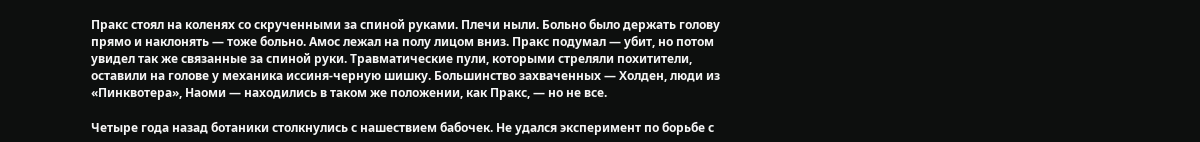Пракс стоял на коленях со скрученными за спиной руками. Плечи ныли. Больно было держать голову прямо и наклонять — тоже больно. Амос лежал на полу лицом вниз. Пракс подумал — убит, но потом увидел так же связанные за спиной руки. Травматические пули, которыми стреляли похитители, оставили на голове у механика иссиня-черную шишку. Большинство захваченных — Холден, люди из «Пинквотера», Наоми — находились в таком же положении, как Пракс, — но не все.

Четыре года назад ботаники столкнулись с нашествием бабочек. Не удался эксперимент по борьбе с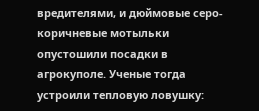вредителями, и дюймовые серо-коричневые мотыльки опустошили посадки в агрокуполе. Ученые тогда устроили тепловую ловушку: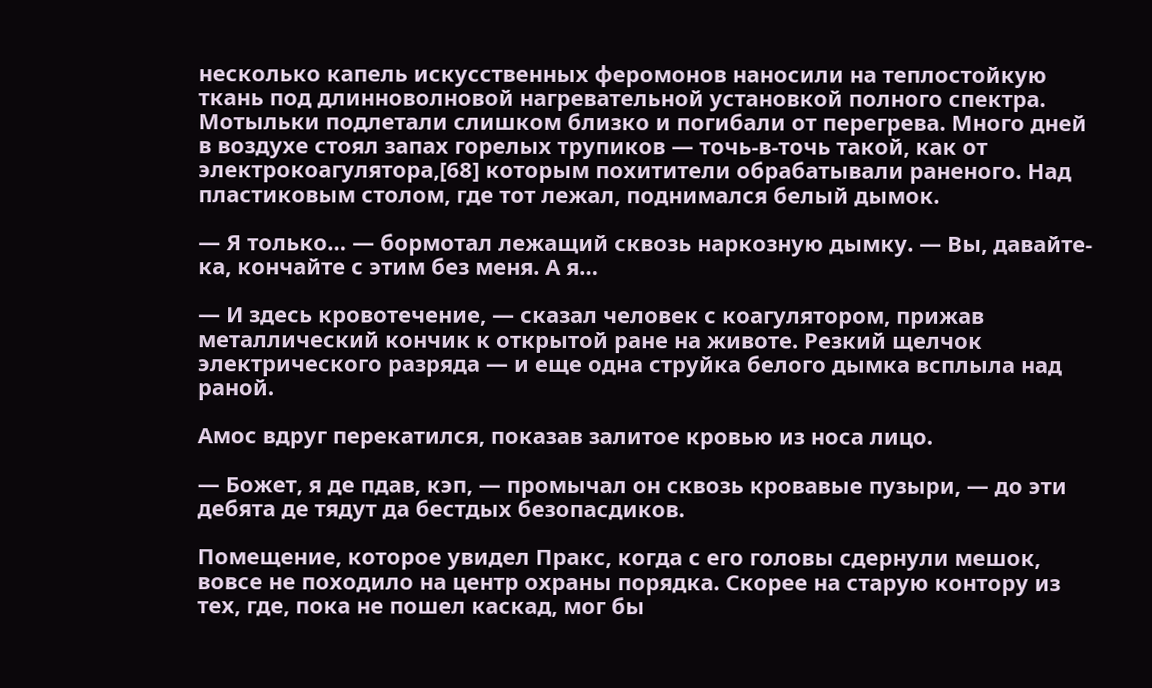несколько капель искусственных феромонов наносили на теплостойкую ткань под длинноволновой нагревательной установкой полного спектра. Мотыльки подлетали слишком близко и погибали от перегрева. Много дней в воздухе стоял запах горелых трупиков — точь-в-точь такой, как от электрокоагулятора,[68] которым похитители обрабатывали раненого. Над пластиковым столом, где тот лежал, поднимался белый дымок.

— Я только… — бормотал лежащий сквозь наркозную дымку. — Вы, давайте-ка, кончайте с этим без меня. А я…

— И здесь кровотечение, — сказал человек с коагулятором, прижав металлический кончик к открытой ране на животе. Резкий щелчок электрического разряда — и еще одна струйка белого дымка всплыла над раной.

Амос вдруг перекатился, показав залитое кровью из носа лицо.

— Божет, я де пдав, кэп, — промычал он сквозь кровавые пузыри, — до эти дебята де тядут да бестдых безопасдиков.

Помещение, которое увидел Пракс, когда с его головы сдернули мешок, вовсе не походило на центр охраны порядка. Скорее на старую контору из тех, где, пока не пошел каскад, мог бы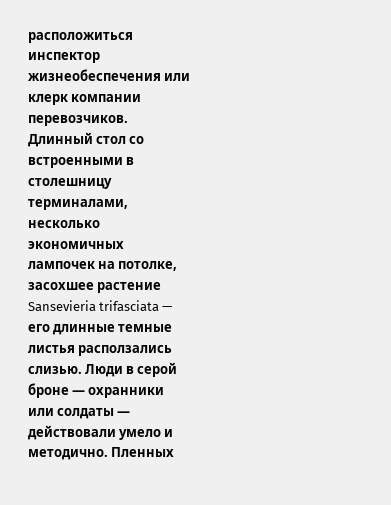расположиться инспектор жизнеобеспечения или клерк компании перевозчиков. Длинный стол со встроенными в столешницу терминалами, несколько экономичных лампочек на потолке, засохшее растение Sansevieria trifasciata — его длинные темные листья расползались слизью. Люди в серой броне — охранники или солдаты — действовали умело и методично. Пленных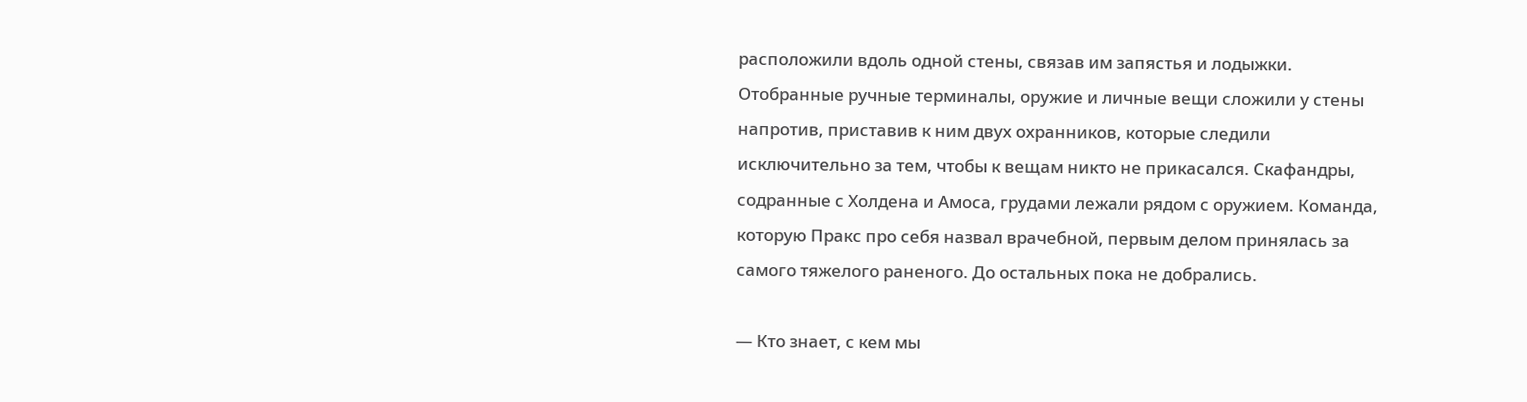расположили вдоль одной стены, связав им запястья и лодыжки. Отобранные ручные терминалы, оружие и личные вещи сложили у стены напротив, приставив к ним двух охранников, которые следили исключительно за тем, чтобы к вещам никто не прикасался. Скафандры, содранные с Холдена и Амоса, грудами лежали рядом с оружием. Команда, которую Пракс про себя назвал врачебной, первым делом принялась за самого тяжелого раненого. До остальных пока не добрались.

— Кто знает, с кем мы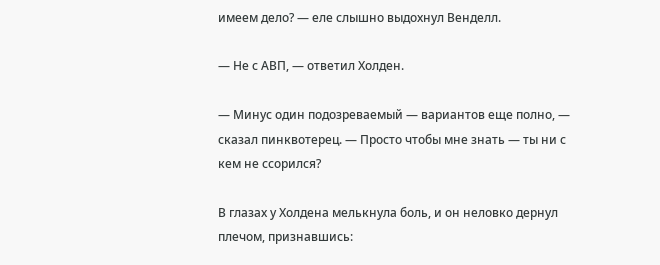имеем дело? — еле слышно выдохнул Венделл.

— Не с АВП, — ответил Холден.

— Минус один подозреваемый — вариантов еще полно, — сказал пинквотерец. — Просто чтобы мне знать — ты ни с кем не ссорился?

В глазах у Холдена мелькнула боль, и он неловко дернул плечом, признавшись: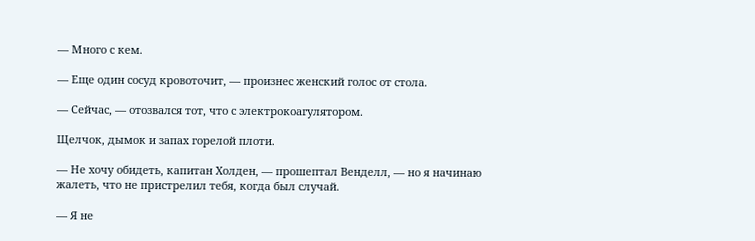— Много с кем.

— Еще один сосуд кровоточит, — произнес женский голос от стола.

— Сейчас, — отозвался тот, что с электрокоагулятором.

Щелчок, дымок и запах горелой плоти.

— Не хочу обидеть, капитан Холден, — прошептал Венделл, — но я начинаю жалеть, что не пристрелил тебя, когда был случай.

— Я не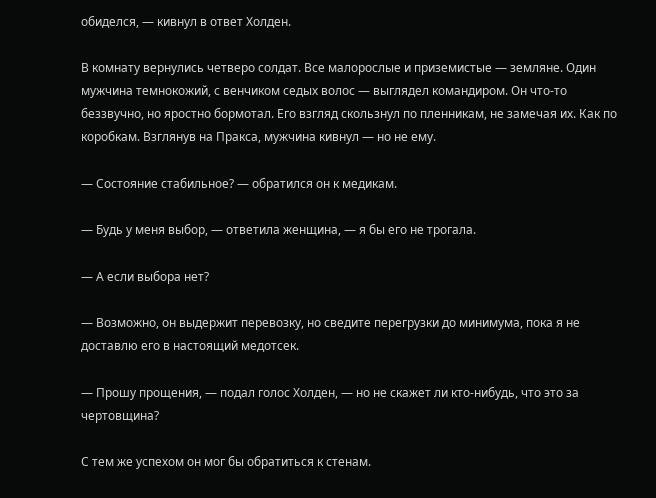обиделся, — кивнул в ответ Холден.

В комнату вернулись четверо солдат. Все малорослые и приземистые — земляне. Один мужчина темнокожий, с венчиком седых волос — выглядел командиром. Он что-то беззвучно, но яростно бормотал. Его взгляд скользнул по пленникам, не замечая их. Как по коробкам. Взглянув на Пракса, мужчина кивнул — но не ему.

— Состояние стабильное? — обратился он к медикам.

— Будь у меня выбор, — ответила женщина, — я бы его не трогала.

— А если выбора нет?

— Возможно, он выдержит перевозку, но сведите перегрузки до минимума, пока я не доставлю его в настоящий медотсек.

— Прошу прощения, — подал голос Холден, — но не скажет ли кто-нибудь, что это за чертовщина?

С тем же успехом он мог бы обратиться к стенам.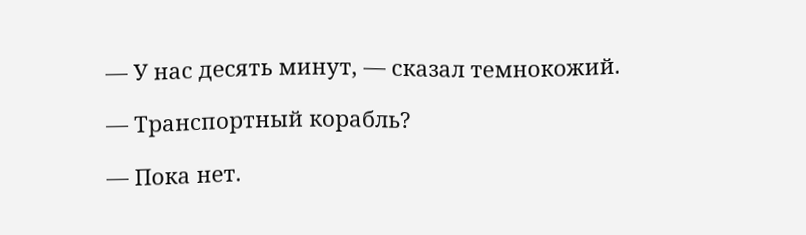— У нас десять минут, — сказал темнокожий.

— Транспортный корабль?

— Пока нет.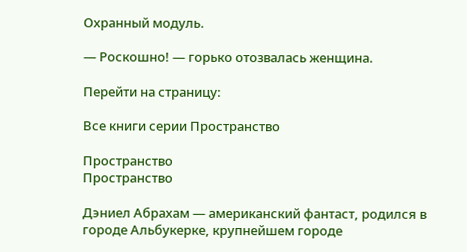Охранный модуль.

— Роскошно! — горько отозвалась женщина.

Перейти на страницу:

Все книги серии Пространство

Пространство
Пространство

Дэниел Абрахам — американский фантаст, родился в городе Альбукерке, крупнейшем городе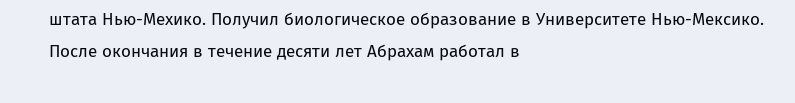штата Нью-Мехико. Получил биологическое образование в Университете Нью-Мексико. После окончания в течение десяти лет Абрахам работал в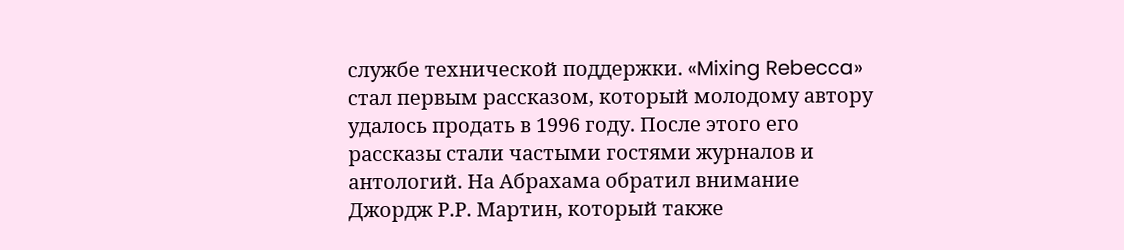службе технической поддержки. «Mixing Rebecca» стал первым рассказом, который молодому автору удалось продать в 1996 году. После этого его рассказы стали частыми гостями журналов и антологий. На Абрахама обратил внимание Джордж Р.Р. Мартин, который также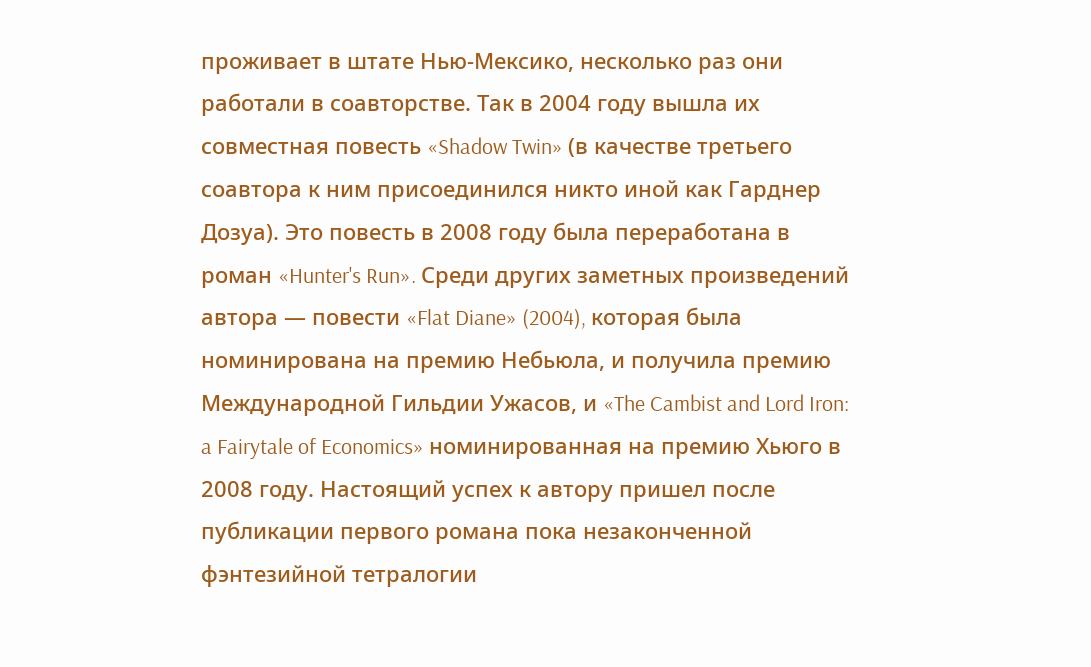проживает в штате Нью-Мексико, несколько раз они работали в соавторстве. Так в 2004 году вышла их совместная повесть «Shadow Twin» (в качестве третьего соавтора к ним присоединился никто иной как Гарднер Дозуа). Это повесть в 2008 году была переработана в роман «Hunter's Run». Среди других заметных произведений автора — повести «Flat Diane» (2004), которая была номинирована на премию Небьюла, и получила премию Международной Гильдии Ужасов, и «The Cambist and Lord Iron: a Fairytale of Economics» номинированная на премию Хьюго в 2008 году. Настоящий успех к автору пришел после публикации первого романа пока незаконченной фэнтезийной тетралогии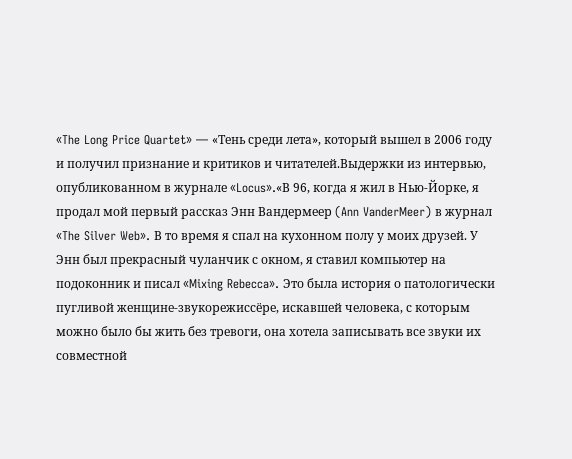«The Long Price Quartet» — «Тень среди лета», который вышел в 2006 году и получил признание и критиков и читателей.Выдержки из интервью, опубликованном в журнале «Locus».«В 96, когда я жил в Нью-Йорке, я продал мой первый рассказ Энн Вандермеер (Ann VanderMeer) в журнал «The Silver Web». В то время я спал на кухонном полу у моих друзей. У Энн был прекрасный чуланчик с окном, я ставил компьютер на подоконник и писал «Mixing Rebecca». Это была история о патологически пугливой женщине-звукорежиссёре, искавшей человека, с которым можно было бы жить без тревоги, она хотела записывать все звуки их совместной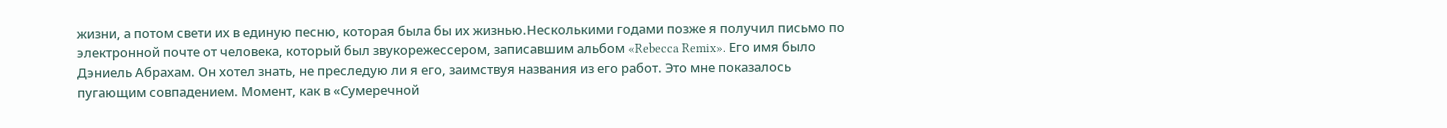жизни, а потом свети их в единую песню, которая была бы их жизнью.Несколькими годами позже я получил письмо по электронной почте от человека, который был звукорежессером, записавшим альбом «Rebecca Remix». Его имя было Дэниель Абрахам. Он хотел знать, не преследую ли я его, заимствуя названия из его работ. Это мне показалось пугающим совпадением. Момент, как в «Сумеречной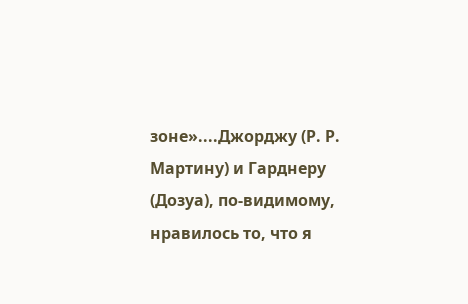зоне»....Джорджу (Р. Р. Мартину) и Гарднеру (Дозуа), по-видимому, нравилось то, что я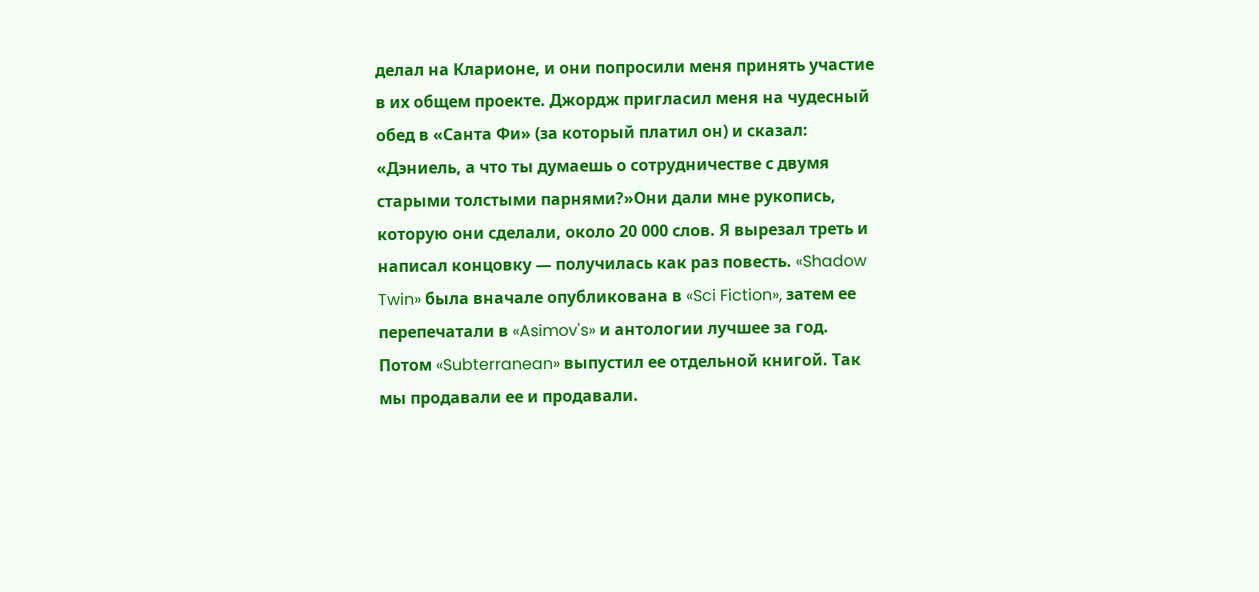делал на Кларионе, и они попросили меня принять участие в их общем проекте. Джордж пригласил меня на чудесный обед в «Санта Фи» (за который платил он) и сказал: «Дэниель, а что ты думаешь о сотрудничестве с двумя старыми толстыми парнями?»Они дали мне рукопись, которую они сделали, около 20 000 слов. Я вырезал треть и написал концовку — получилась как раз повесть. «Shadow Twin» была вначале опубликована в «Sci Fiction», затем ее перепечатали в «Asimov's» и антологии лучшее за год. Потом «Subterranean» выпустил ее отдельной книгой. Так мы продавали ее и продавали.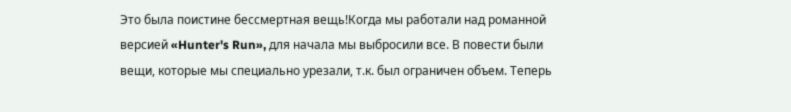Это была поистине бессмертная вещь!Когда мы работали над романной версией «Hunter's Run», для начала мы выбросили все. В повести были вещи, которые мы специально урезали, т.к. был ограничен объем. Теперь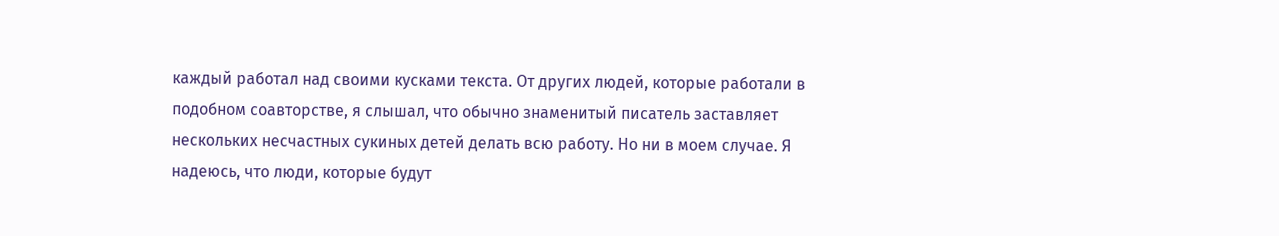каждый работал над своими кусками текста. От других людей, которые работали в подобном соавторстве, я слышал, что обычно знаменитый писатель заставляет нескольких несчастных сукиных детей делать всю работу. Но ни в моем случае. Я надеюсь, что люди, которые будут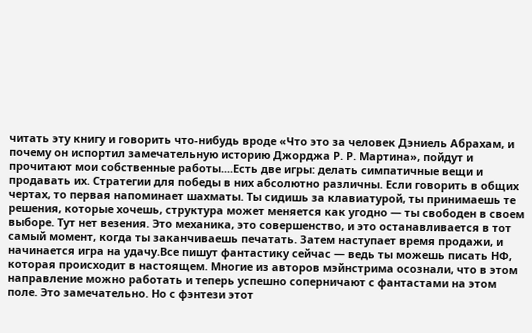читать эту книгу и говорить что-нибудь вроде «Что это за человек Дэниель Абрахам, и почему он испортил замечательную историю Джорджа Р. Р. Мартина», пойдут и прочитают мои собственные работы....Есть две игры: делать симпатичные вещи и продавать их. Стратегии для победы в них абсолютно различны. Если говорить в общих чертах, то первая напоминает шахматы. Ты сидишь за клавиатурой, ты принимаешь те решения, которые хочешь, структура может меняется как угодно — ты свободен в своем выборе. Тут нет везения. Это механика, это совершенство, и это останавливается в тот самый момент, когда ты заканчиваешь печатать. Затем наступает время продажи, и начинается игра на удачу.Все пишут фантастику сейчас — ведь ты можешь писать НФ, которая происходит в настоящем. Многие из авторов мэйнстрима осознали, что в этом направление можно работать и теперь успешно соперничают с фантастами на этом поле. Это замечательно. Но с фэнтези этот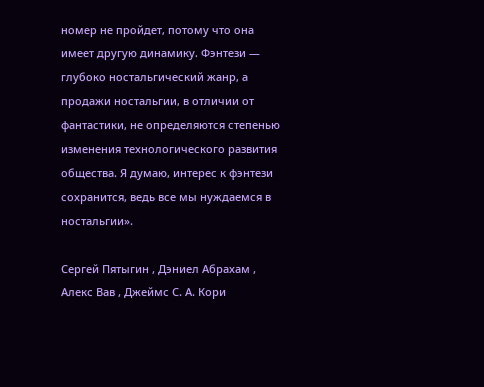номер не пройдет, потому что она имеет другую динамику. Фэнтези — глубоко ностальгический жанр, а продажи ностальгии, в отличии от фантастики, не определяются степенью изменения технологического развития общества. Я думаю, интерес к фэнтези сохранится, ведь все мы нуждаемся в ностальгии».

Сергей Пятыгин , Дэниел Абрахам , Алекс Вав , Джеймс С. А. Кори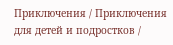Приключения / Приключения для детей и подростков /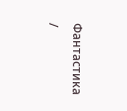Фантастика /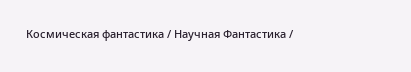Космическая фантастика / Научная Фантастика /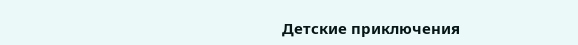Детские приключения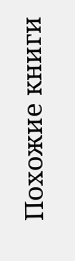Похожие книги